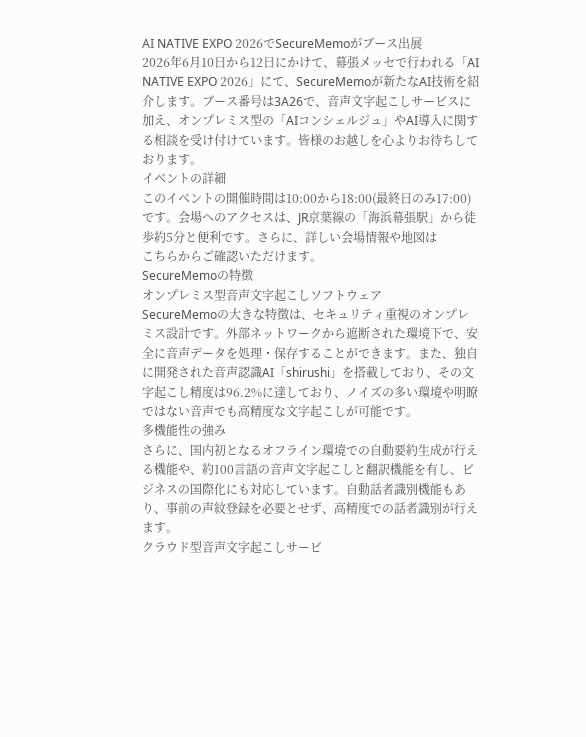AI NATIVE EXPO 2026でSecureMemoがブース出展
2026年6月10日から12日にかけて、幕張メッセで行われる「AI NATIVE EXPO 2026」にて、SecureMemoが新たなAI技術を紹介します。ブース番号は3A26で、音声文字起こしサービスに加え、オンプレミス型の「AIコンシェルジュ」やAI導入に関する相談を受け付けています。皆様のお越しを心よりお待ちしております。
イベントの詳細
このイベントの開催時間は10:00から18:00(最終日のみ17:00)です。会場へのアクセスは、JR京葉線の「海浜幕張駅」から徒歩約5分と便利です。さらに、詳しい会場情報や地図は
こちらからご確認いただけます。
SecureMemoの特徴
オンプレミス型音声文字起こしソフトウェア
SecureMemoの大きな特徴は、セキュリティ重視のオンプレミス設計です。外部ネットワークから遮断された環境下で、安全に音声データを処理・保存することができます。また、独自に開発された音声認識AI「shirushi」を搭載しており、その文字起こし精度は96.2%に達しており、ノイズの多い環境や明瞭ではない音声でも高精度な文字起こしが可能です。
多機能性の強み
さらに、国内初となるオフライン環境での自動要約生成が行える機能や、約100言語の音声文字起こしと翻訳機能を有し、ビジネスの国際化にも対応しています。自動話者識別機能もあり、事前の声紋登録を必要とせず、高精度での話者識別が行えます。
クラウド型音声文字起こしサービ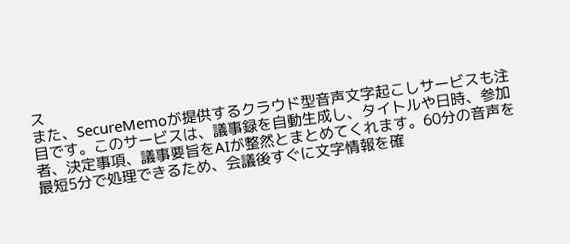ス
また、SecureMemoが提供するクラウド型音声文字起こしサービスも注目です。このサービスは、議事録を自動生成し、タイトルや日時、参加者、決定事項、議事要旨をAIが整然とまとめてくれます。60分の音声を最短5分で処理できるため、会議後すぐに文字情報を確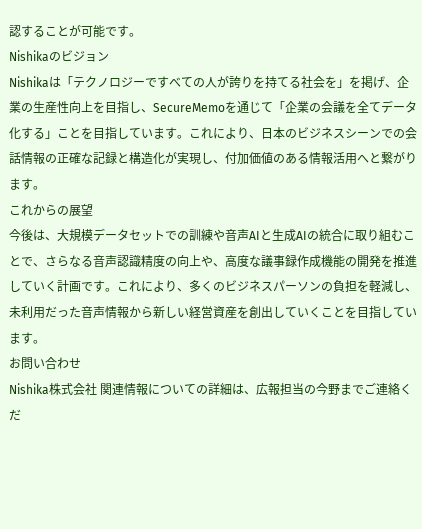認することが可能です。
Nishikaのビジョン
Nishikaは「テクノロジーですべての人が誇りを持てる社会を」を掲げ、企業の生産性向上を目指し、SecureMemoを通じて「企業の会議を全てデータ化する」ことを目指しています。これにより、日本のビジネスシーンでの会話情報の正確な記録と構造化が実現し、付加価値のある情報活用へと繋がります。
これからの展望
今後は、大規模データセットでの訓練や音声AIと生成AIの統合に取り組むことで、さらなる音声認識精度の向上や、高度な議事録作成機能の開発を推進していく計画です。これにより、多くのビジネスパーソンの負担を軽減し、未利用だった音声情報から新しい経営資産を創出していくことを目指しています。
お問い合わせ
Nishika株式会社 関連情報についての詳細は、広報担当の今野までご連絡くだ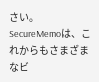さい。
SecureMemoは、これからもさまざまなビ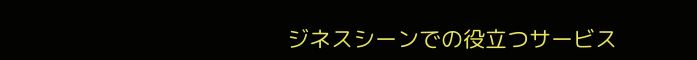ジネスシーンでの役立つサービス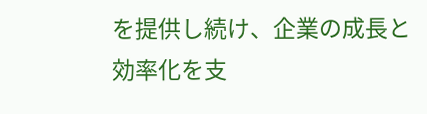を提供し続け、企業の成長と効率化を支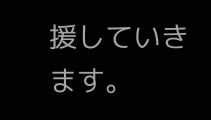援していきます。